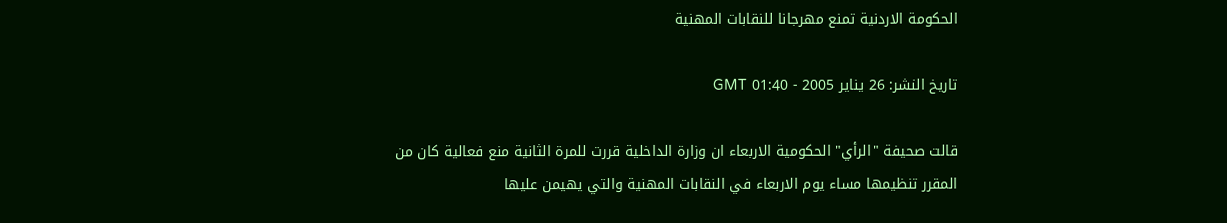الحكومة الاردنية تمنع مهرجانا للنقابات المهنية

تاريخ النشر: 26 يناير 2005 - 01:40 GMT

قالت صحيفة "الرأي" الحكومية الاربعاء ان وزارة الداخلية قررت للمرة الثانية منع فعالية كان من المقرر تنظيمها مساء يوم الاربعاء في النقابات المهنية والتي يهيمن عليها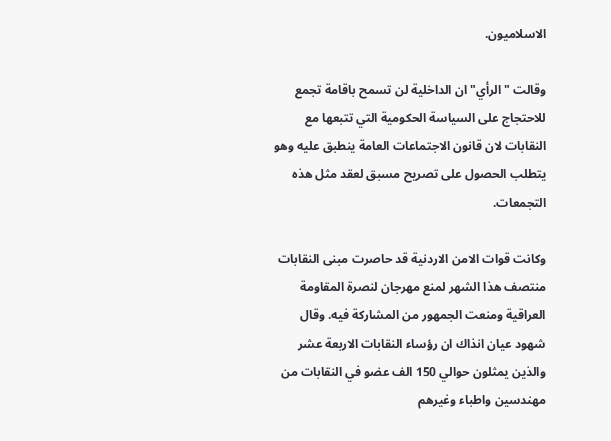الاسلاميون.

وقالت "الرأي" ان الداخلية لن تسمح باقامة تجمع للاحتجاج على السياسة الحكومية التي تتبعها مع النقابات لان قانون الاجتماعات العامة ينطبق عليه وهو يتطلب الحصول على تصريح مسبق لعقد مثل هذه التجمعات.

وكانت قوات الامن الاردنية قد حاصرت مبنى النقابات منتصف هذا الشهر لمنع مهرجان لنصرة المقاومة العراقية ومنعت الجمهور من المشاركة فيه. وقال شهود عيان انذاك ان رؤساء النقابات الاربعة عشر والذين يمثلون حوالي 150 الف عضو في النقابات من مهندسين واطباء وغيرهم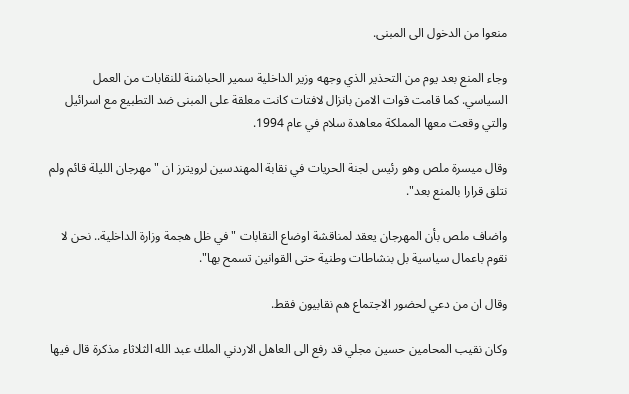منعوا من الدخول الى المبنى.

وجاء المنع بعد يوم من التحذير الذي وجهه وزير الداخلية سمير الحباشنة للنقابات من العمل السياسي. كما قامت قوات الامن بانزال لافتات كانت معلقة على المبنى ضد التطبيع مع اسرائيل والتي وقعت معها المملكة معاهدة سلام في عام 1994.

وقال ميسرة ملص وهو رئيس لجنة الحريات في نقابة المهندسين لرويترز ان "مهرجان الليلة قائم ولم نتلق قرارا بالمنع بعد".

واضاف ملص بأن المهرجان يعقد لمناقشة اوضاع النقابات "في ظل هجمة وزارة الداخلية.. نحن لا نقوم باعمال سياسية بل بنشاطات وطنية حتى القوانين تسمح بها".

وقال ان من دعي لحضور الاجتماع هم نقابيون فقط.

وكان نقيب المحامين حسين مجلي قد رفع الى العاهل الاردني الملك عبد الله الثلاثاء مذكرة قال فيها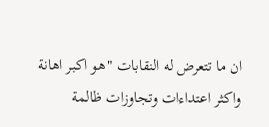ان ما تتعرض له النقابات "هو اكبر اهانة واكثر اعتداءات وتجاوزات ظالمة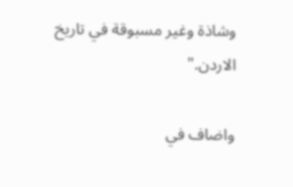وشاذة وغير مسبوقة في تاريخ الاردن."

واضاف في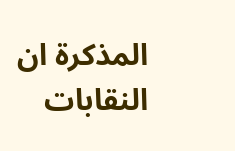المذكرة ان النقابات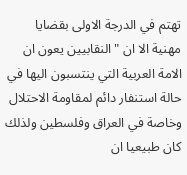تهتم في الدرجة الاولى بقضايا مهنية الا ان "النقابيين يعون ان الامة العربية التي ينتسبون اليها في حالة استنفار دائم لمقاومة الاحتلال وخاصة في العراق وفلسطين ولذلك كان طبيعيا ان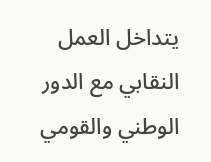يتداخل العمل النقابي مع الدور الوطني والقومي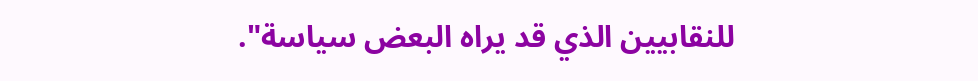للنقابيين الذي قد يراه البعض سياسة".